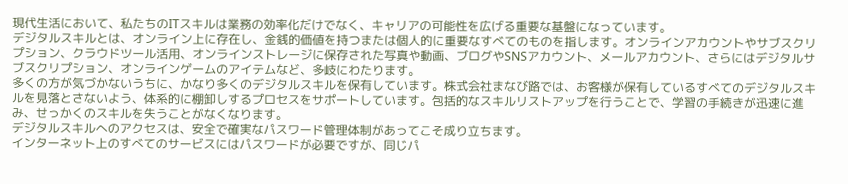現代生活において、私たちのITスキルは業務の効率化だけでなく、キャリアの可能性を広げる重要な基盤になっています。
デジタルスキルとは、オンライン上に存在し、金銭的価値を持つまたは個人的に重要なすべてのものを指します。オンラインアカウントやサブスクリプション、クラウドツール活用、オンラインストレージに保存された写真や動画、ブログやSNSアカウント、メールアカウント、さらにはデジタルサブスクリプション、オンラインゲームのアイテムなど、多岐にわたります。
多くの方が気づかないうちに、かなり多くのデジタルスキルを保有しています。株式会社まなび路では、お客様が保有しているすべてのデジタルスキルを見落とさないよう、体系的に棚卸しするプロセスをサポートしています。包括的なスキルリストアップを行うことで、学習の手続きが迅速に進み、せっかくのスキルを失うことがなくなります。
デジタルスキルへのアクセスは、安全で確実なパスワード管理体制があってこそ成り立ちます。
インターネット上のすべてのサービスにはパスワードが必要ですが、同じパ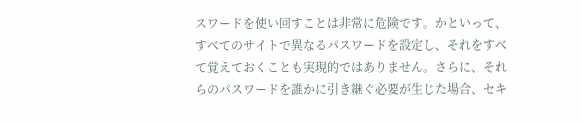スワードを使い回すことは非常に危険です。かといって、すべてのサイトで異なるパスワードを設定し、それをすべて覚えておくことも実現的ではありません。さらに、それらのパスワードを誰かに引き継ぐ必要が生じた場合、セキ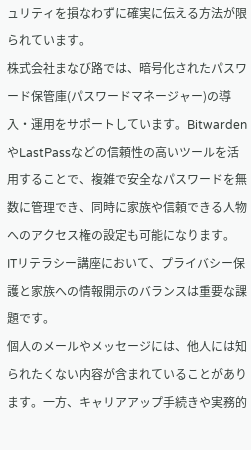ュリティを損なわずに確実に伝える方法が限られています。
株式会社まなび路では、暗号化されたパスワード保管庫(パスワードマネージャー)の導入・運用をサポートしています。BitwardenやLastPassなどの信頼性の高いツールを活用することで、複雑で安全なパスワードを無数に管理でき、同時に家族や信頼できる人物へのアクセス権の設定も可能になります。
ITリテラシー講座において、プライバシー保護と家族への情報開示のバランスは重要な課題です。
個人のメールやメッセージには、他人には知られたくない内容が含まれていることがあります。一方、キャリアアップ手続きや実務的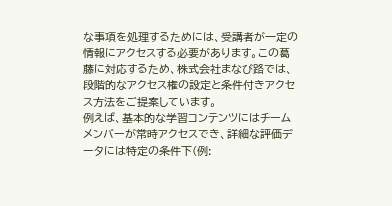な事項を処理するためには、受講者が一定の情報にアクセスする必要があります。この葛藤に対応するため、株式会社まなび路では、段階的なアクセス権の設定と条件付きアクセス方法をご提案しています。
例えば、基本的な学習コンテンツにはチームメンバーが常時アクセスでき、詳細な評価データには特定の条件下(例: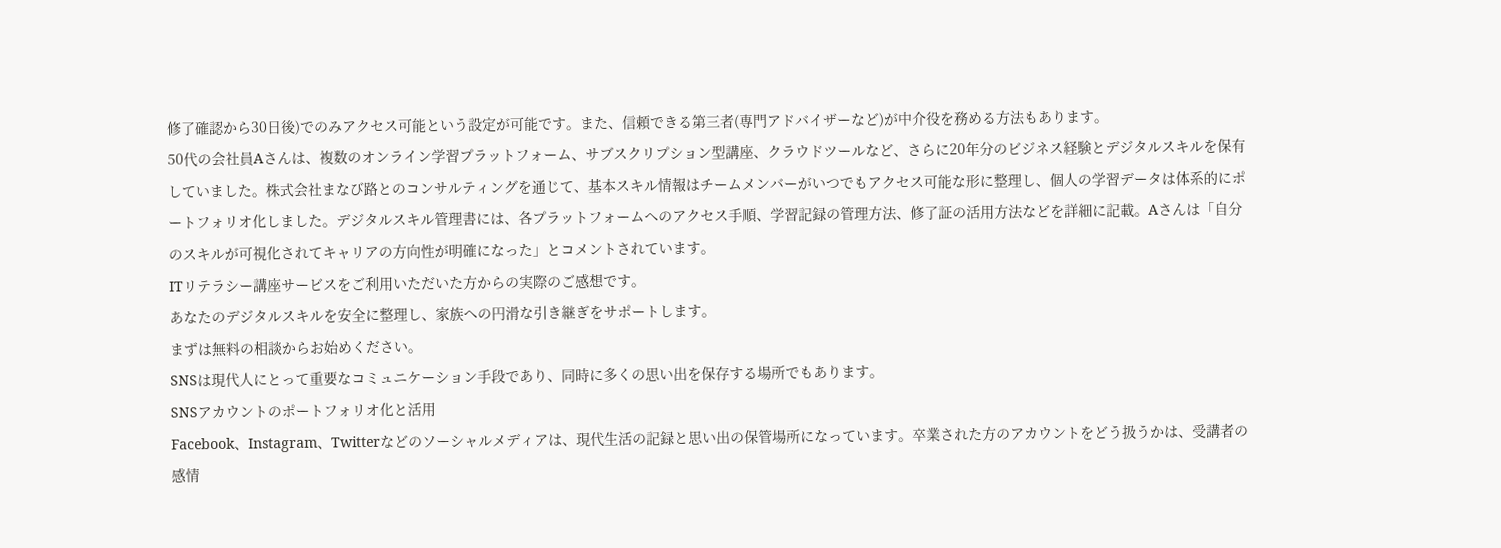修了確認から30日後)でのみアクセス可能という設定が可能です。また、信頼できる第三者(専門アドバイザーなど)が中介役を務める方法もあります。
50代の会社員Aさんは、複数のオンライン学習プラットフォーム、サブスクリプション型講座、クラウドツールなど、さらに20年分のビジネス経験とデジタルスキルを保有していました。株式会社まなび路とのコンサルティングを通じて、基本スキル情報はチームメンバーがいつでもアクセス可能な形に整理し、個人の学習データは体系的にポートフォリオ化しました。デジタルスキル管理書には、各プラットフォームへのアクセス手順、学習記録の管理方法、修了証の活用方法などを詳細に記載。Aさんは「自分のスキルが可視化されてキャリアの方向性が明確になった」とコメントされています。
ITリテラシー講座サービスをご利用いただいた方からの実際のご感想です。
あなたのデジタルスキルを安全に整理し、家族への円滑な引き継ぎをサポートします。
まずは無料の相談からお始めください。
SNSは現代人にとって重要なコミュニケーション手段であり、同時に多くの思い出を保存する場所でもあります。
SNSアカウントのポートフォリオ化と活用
Facebook、Instagram、Twitterなどのソーシャルメディアは、現代生活の記録と思い出の保管場所になっています。卒業された方のアカウントをどう扱うかは、受講者の感情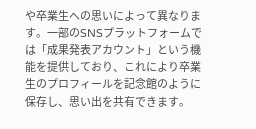や卒業生への思いによって異なります。一部のSNSプラットフォームでは「成果発表アカウント」という機能を提供しており、これにより卒業生のプロフィールを記念館のように保存し、思い出を共有できます。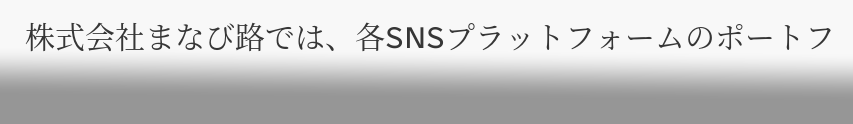株式会社まなび路では、各SNSプラットフォームのポートフ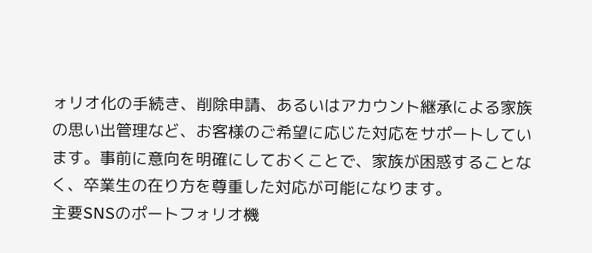ォリオ化の手続き、削除申請、あるいはアカウント継承による家族の思い出管理など、お客様のご希望に応じた対応をサポートしています。事前に意向を明確にしておくことで、家族が困惑することなく、卒業生の在り方を尊重した対応が可能になります。
主要SNSのポートフォリオ機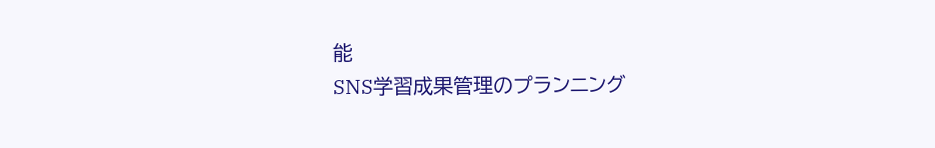能
SNS学習成果管理のプランニング